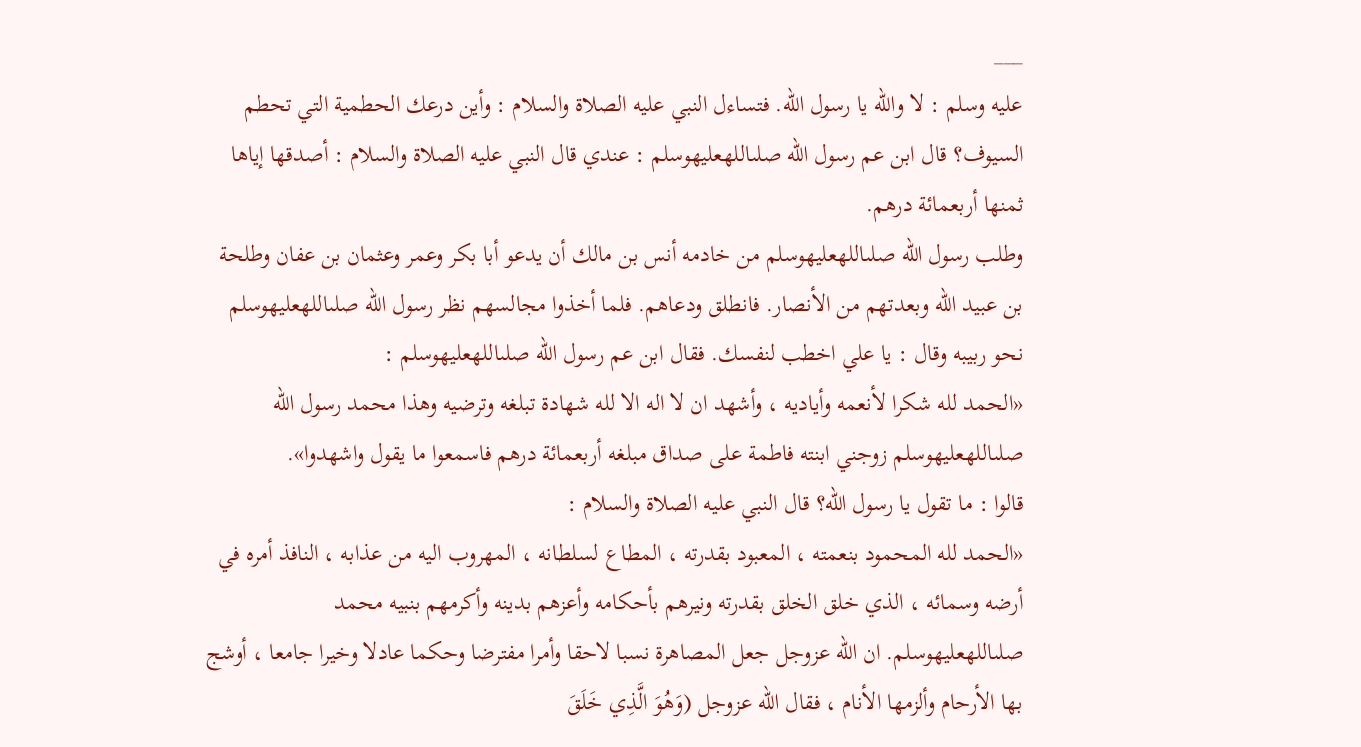___
عليه وسلم : لا والله يا رسول الله. فتساءل النبي عليه الصلاة والسلام : وأين درعك الحطمية التي تحطم السيوف؟ قال ابن عم رسول الله صلىاللهعليهوسلم : عندي قال النبي عليه الصلاة والسلام : أصدقها إياها ثمنها أربعمائة درهم.
وطلب رسول الله صلىاللهعليهوسلم من خادمه أنس بن مالك أن يدعو أبا بكر وعمر وعثمان بن عفان وطلحة بن عبيد الله وبعدتهم من الأنصار. فانطلق ودعاهم. فلما أخذوا مجالسهم نظر رسول الله صلىاللهعليهوسلم نحو ربيبه وقال : يا علي اخطب لنفسك. فقال ابن عم رسول الله صلىاللهعليهوسلم :
«الحمد لله شكرا لأنعمه وأياديه ، وأشهد ان لا اله الا لله شهادة تبلغه وترضيه وهذا محمد رسول الله صلىاللهعليهوسلم زوجني ابنته فاطمة على صداق مبلغه أربعمائة درهم فاسمعوا ما يقول واشهدوا».
قالوا : ما تقول يا رسول الله؟ قال النبي عليه الصلاة والسلام :
«الحمد لله المحمود بنعمته ، المعبود بقدرته ، المطاع لسلطانه ، المهروب اليه من عذابه ، النافذ أمره في أرضه وسمائه ، الذي خلق الخلق بقدرته ونيرهم بأحكامه وأعزهم بدينه وأكرمهم بنبيه محمد صلىاللهعليهوسلم. ان الله عزوجل جعل المصاهرة نسبا لاحقا وأمرا مفترضا وحكما عادلا وخيرا جامعا ، أوشج بها الأرحام وألزمها الأنام ، فقال الله عزوجل (وَهُوَ الَّذِي خَلَقَ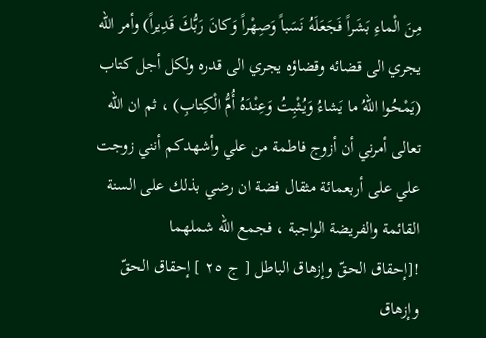مِنَ الْماءِ بَشَراً فَجَعَلَهُ نَسَباً وَصِهْراً وَكانَ رَبُّكَ قَدِيراً) وأمر الله يجري الى قضائه وقضاؤه يجري الى قدره ولكل أجل كتاب (يَمْحُوا اللهُ ما يَشاءُ وَيُثْبِتُ وَعِنْدَهُ أُمُّ الْكِتابِ) ، ثم ان الله تعالى أمرني أن أزوج فاطمة من علي وأشهدكم أنني زوجت علي على أربعمائة مثقال فضة ان رضي بذلك على السنة القائمة والفريضة الواجبة ، فجمع الله شملهما
![إحقاق الحقّ وإزهاق الباطل [ ج ٢٥ ] إحقاق الحقّ وإزهاق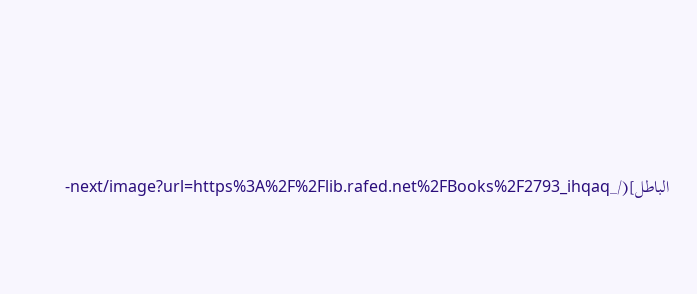الباطل](/_next/image?url=https%3A%2F%2Flib.rafed.net%2FBooks%2F2793_ihqaq-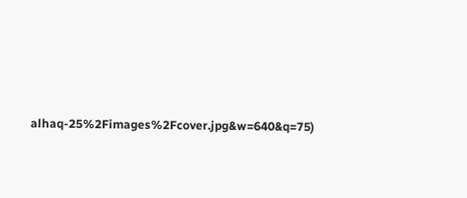alhaq-25%2Fimages%2Fcover.jpg&w=640&q=75)